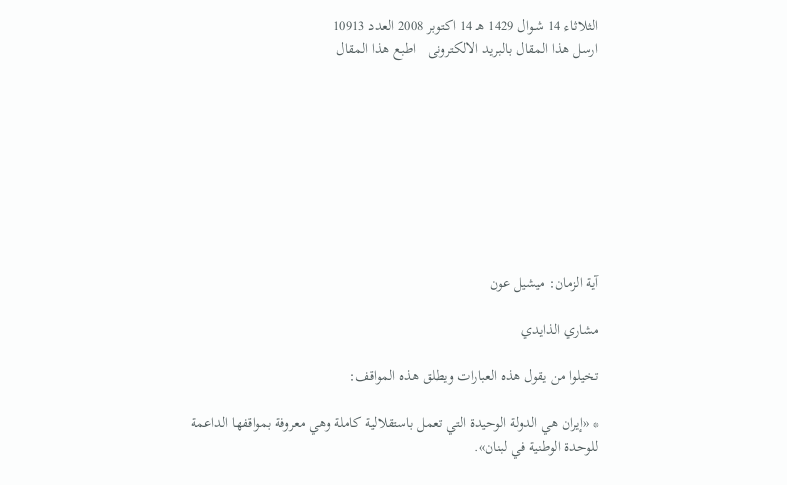الثلاثـاء 14 شـوال 1429 هـ 14 اكتوبر 2008 العدد 10913
ارسل هذا المقال بالبريد الالكترونى   اطبع هذا المقال









آية الزمان: ميشيل عون

مشاري الذايدي

تخيلوا من يقول هذه العبارات ويطلق هذه المواقف:

* «إيران هي الدولة الوحيدة التي تعمل باستقلالية كاملة وهي معروفة بمواقفها الداعمة للوحدة الوطنية في لبنان».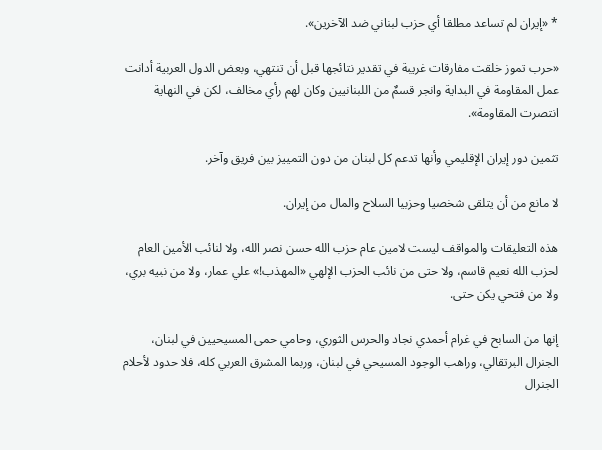* «إيران لم تساعد مطلقا أي حزب لبناني ضد الآخرين».

«حرب تموز خلقت مفارقات غريبة في تقدير نتائجها قبل أن تنتهي، وبعض الدول العربية أدانت عمل المقاومة في البداية وانجر قسمٌ من اللبنانيين وكان لهم رأي مخالف، لكن في النهاية انتصرت المقاومة».

تثمين دور إيران الإقليمي وأنها تدعم كل لبنان من دون التمييز بين فريق وآخر.

لا مانع من أن يتلقى شخصيا وحزبيا السلاح والمال من إيران.

هذه التعليقات والمواقف ليست لامين عام حزب الله حسن نصر الله، ولا لنائب الأمين العام لحزب الله نعيم قاسم، ولا حتى من نائب الحزب الإلهي «المهذب!» علي عمار، ولا من نبيه بري، ولا من فتحي يكن حتى.

إنها من السابح في غرام أحمدي نجاد والحرس الثوري، وحامي حمى المسيحيين في لبنان، الجنرال البرتقالي، وراهب الوجود المسيحي في لبنان، وربما المشرق العربي كله، فلا حدود لأحلام الجنرال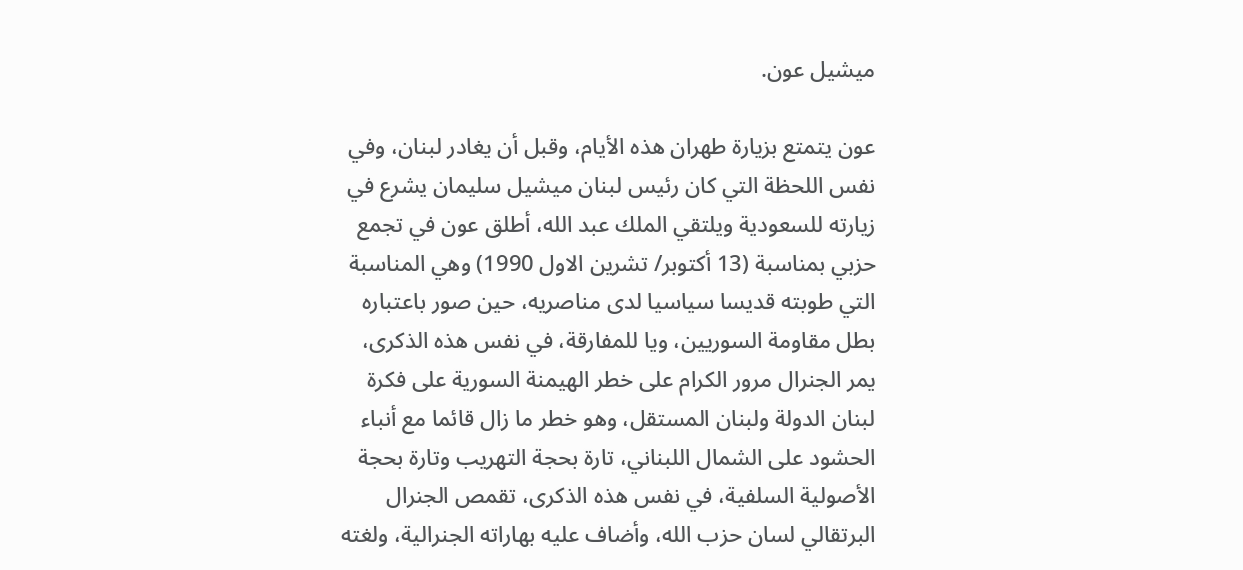ميشيل عون.

عون يتمتع بزيارة طهران هذه الأيام، وقبل أن يغادر لبنان، وفي نفس اللحظة التي كان رئيس لبنان ميشيل سليمان يشرع في زيارته للسعودية ويلتقي الملك عبد الله، أطلق عون في تجمع حزبي بمناسبة (13 أكتوبر/ تشرين الاول 1990) وهي المناسبة التي طوبته قديسا سياسيا لدى مناصريه، حين صور باعتباره بطل مقاومة السوريين، ويا للمفارقة، في نفس هذه الذكرى، يمر الجنرال مرور الكرام على خطر الهيمنة السورية على فكرة لبنان الدولة ولبنان المستقل، وهو خطر ما زال قائما مع أنباء الحشود على الشمال اللبناني، تارة بحجة التهريب وتارة بحجة الأصولية السلفية، في نفس هذه الذكرى، تقمص الجنرال البرتقالي لسان حزب الله، وأضاف عليه بهاراته الجنرالية، ولغته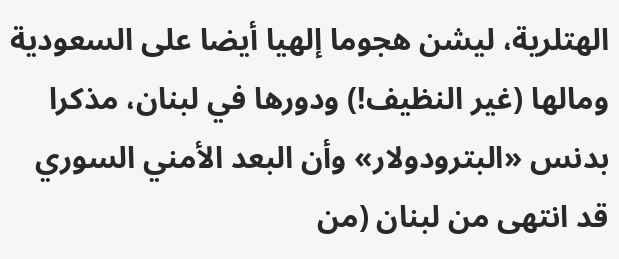الهتلرية، ليشن هجوما إلهيا أيضا على السعودية ومالها (غير النظيف!) ودورها في لبنان، مذكرا بدنس «البترودولار» وأن البعد الأمني السوري قد انتهى من لبنان (من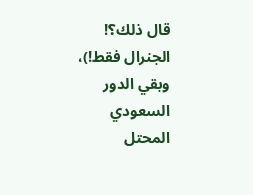قال ذلك؟! الجنرال فقط!)، وبقي الدور السعودي المحتل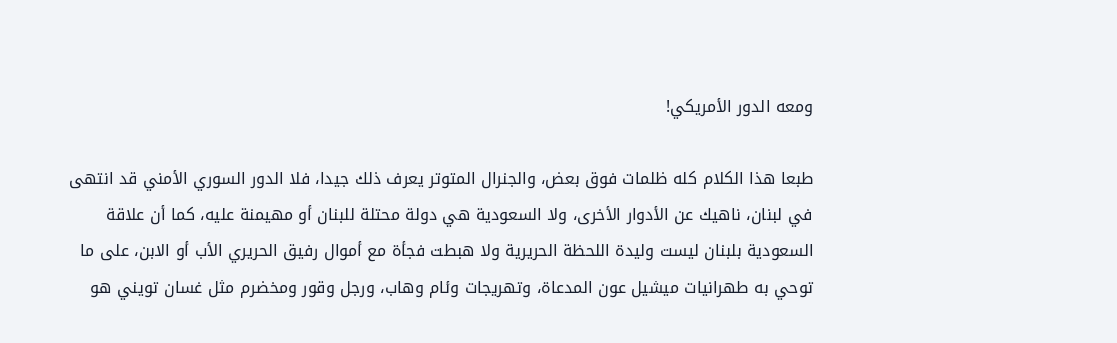ومعه الدور الأمريكي!

طبعا هذا الكلام كله ظلمات فوق بعض، والجنرال المتوتر يعرف ذلك جيدا، فلا الدور السوري الأمني قد انتهى في لبنان، ناهيك عن الأدوار الأخرى، ولا السعودية هي دولة محتلة للبنان أو مهيمنة عليه، كما أن علاقة السعودية بلبنان ليست وليدة اللحظة الحريرية ولا هبطت فجأة مع أموال رفيق الحريري الأب أو الابن، على ما توحي به طهرانيات ميشيل عون المدعاة، وتهريجات وئام وهاب، ورجل وقور ومخضرم مثل غسان تويني هو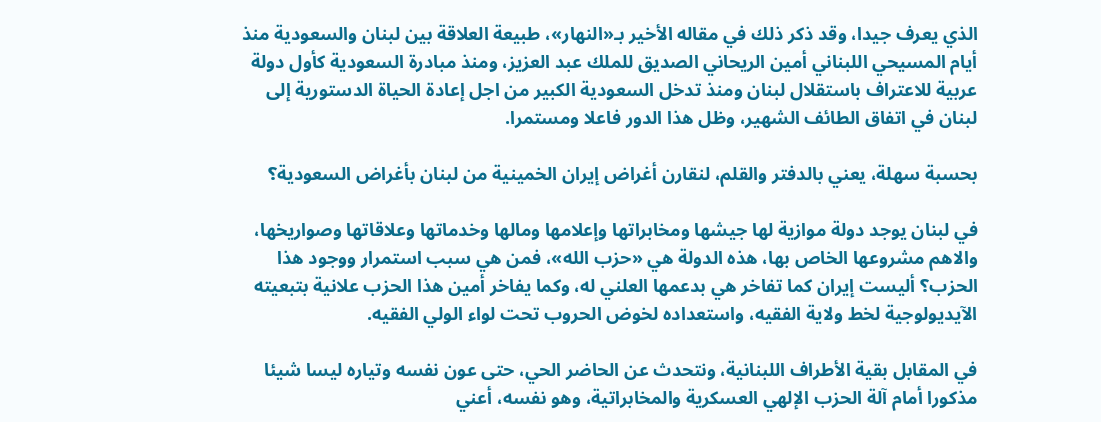الذي يعرف جيدا، وقد ذكر ذلك في مقاله الأخير بـ«النهار»، طبيعة العلاقة بين لبنان والسعودية منذ أيام المسيحي اللبناني أمين الريحاني الصديق للملك عبد العزيز، ومنذ مبادرة السعودية كأول دولة عربية للاعتراف باستقلال لبنان ومنذ تدخل السعودية الكبير من اجل إعادة الحياة الدستورية إلى لبنان في اتفاق الطائف الشهير، وظل هذا الدور فاعلا ومستمرا.

بحسبة سهلة، يعني بالدفتر والقلم، لنقارن أغراض إيران الخمينية من لبنان بأغراض السعودية؟

في لبنان يوجد دولة موازية لها جيشها ومخابراتها وإعلامها ومالها وخدماتها وعلاقاتها وصواريخها، والاهم مشروعها الخاص بها، هذه الدولة هي «حزب الله»، فمن هي سبب استمرار ووجود هذا الحزب؟ أليست إيران كما تفاخر هي بدعمها العلني له، وكما يفاخر أمين هذا الحزب علانية بتبعيته الآيديولوجية لخط ولاية الفقيه، واستعداده لخوض الحروب تحت لواء الولي الفقيه.

في المقابل بقية الأطراف اللبنانية، ونتحدث عن الحاضر الحي، حتى عون نفسه وتياره ليسا شيئا مذكورا أمام آلة الحزب الإلهي العسكرية والمخابراتية، وهو نفسه، أعني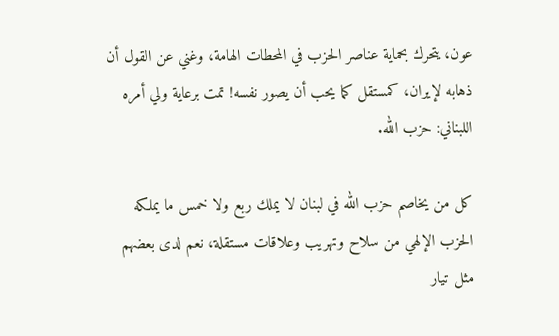عون، يتحرك بحماية عناصر الحزب في المحطات الهامة، وغني عن القول أن ذهابه لإيران، كمستقل كما يحب أن يصور نفسه! تمت برعاية ولي أمره اللبناني: حزب الله.

كل من يخاصم حزب الله في لبنان لا يملك ربع ولا خمس ما يملكه الحزب الإلهي من سلاح وتهريب وعلاقات مستقلة، نعم لدى بعضهم مثل تيار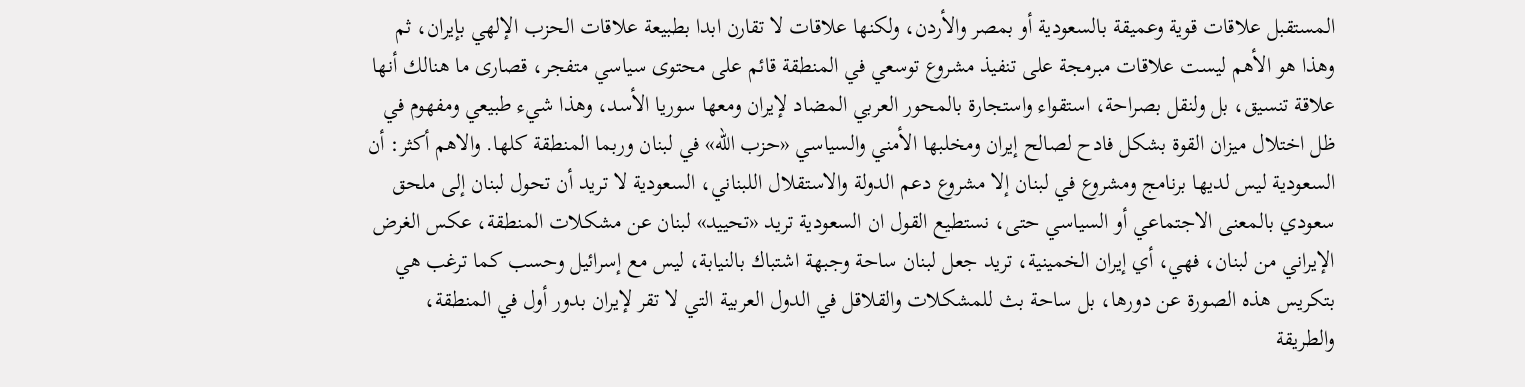المستقبل علاقات قوية وعميقة بالسعودية أو بمصر والأردن، ولكنها علاقات لا تقارن ابدا بطبيعة علاقات الحزب الإلهي بإيران، ثم وهذا هو الأهم ليست علاقات مبرمجة على تنفيذ مشروع توسعي في المنطقة قائم على محتوى سياسي متفجر، قصارى ما هنالك أنها علاقة تنسيق، بل ولنقل بصراحة، استقواء واستجارة بالمحور العربي المضاد لإيران ومعها سوريا الأسد، وهذا شيء طبيعي ومفهوم في ظل اختلال ميزان القوة بشكل فادح لصالح إيران ومخلبها الأمني والسياسي «حزب الله» في لبنان وربما المنطقة كلها. والاهم أكثر: أن السعودية ليس لديها برنامج ومشروع في لبنان إلا مشروع دعم الدولة والاستقلال اللبناني، السعودية لا تريد أن تحول لبنان إلى ملحق سعودي بالمعنى الاجتماعي أو السياسي حتى، نستطيع القول ان السعودية تريد «تحييد» لبنان عن مشكلات المنطقة، عكس الغرض الإيراني من لبنان، فهي، أي إيران الخمينية، تريد جعل لبنان ساحة وجبهة اشتباك بالنيابة، ليس مع إسرائيل وحسب كما ترغب هي بتكريس هذه الصورة عن دورها، بل ساحة بث للمشكلات والقلاقل في الدول العربية التي لا تقر لإيران بدور أول في المنطقة، والطريقة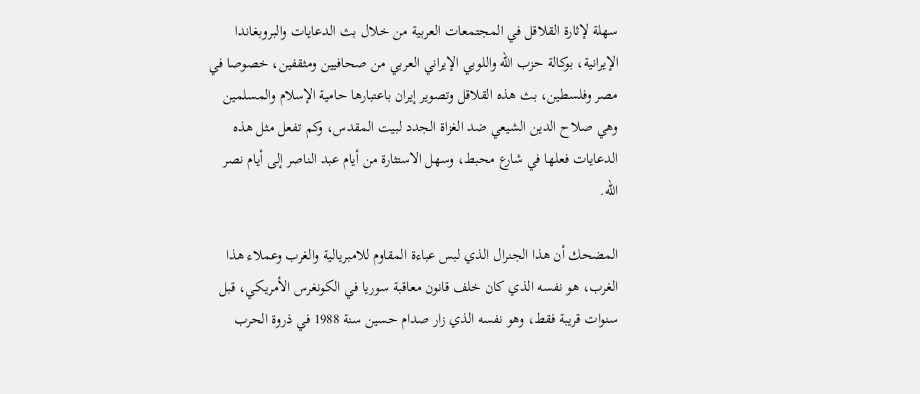سهلة لإثارة القلاقل في المجتمعات العربية من خلال بث الدعايات والبروبغاندا الإيرانية، بوكالة حزب الله واللوبي الإيراني العربي من صحافيين ومثقفين، خصوصا في مصر وفلسطين، بث هذه القلاقل وتصوير إيران باعتبارها حامية الإسلام والمسلمين وهي صلاح الدين الشيعي ضد الغزاة الجدد لبيت المقدس، وكم تفعل مثل هذه الدعايات فعلها في شارع محبط، وسهل الاستثارة من أيام عبد الناصر إلى أيام نصر الله.

المضحك أن هذا الجنرال الذي لبس عباءة المقاوم للامبريالية والغرب وعملاء هذا الغرب، هو نفسه الذي كان خلف قانون معاقبة سوريا في الكونغرس الأمريكي، قبل سنوات قريبة فقط، وهو نفسه الذي زار صدام حسين سنة 1988 في ذروة الحرب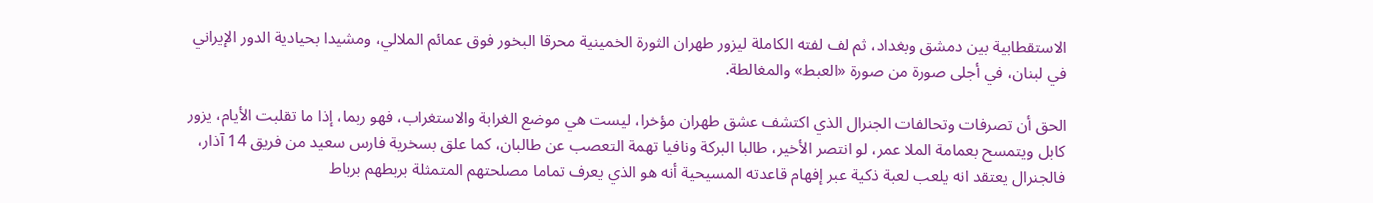الاستقطابية بين دمشق وبغداد، ثم لف لفته الكاملة ليزور طهران الثورة الخمينية محرقا البخور فوق عمائم الملالي، ومشيدا بحيادية الدور الإيراني في لبنان، في أجلى صورة من صورة «العبط» والمغالطة.

الحق أن تصرفات وتحالفات الجنرال الذي اكتشف عشق طهران مؤخرا، ليست هي موضع الغرابة والاستغراب، فهو ربما، إذا ما تقلبت الأيام، يزور كابل ويتمسح بعمامة الملا عمر، لو انتصر الأخير، طالبا البركة ونافيا تهمة التعصب عن طالبان، كما علق بسخرية فارس سعيد من فريق 14 آذار، فالجنرال يعتقد انه يلعب لعبة ذكية عبر إفهام قاعدته المسيحية أنه هو الذي يعرف تماما مصلحتهم المتمثلة بربطهم برباط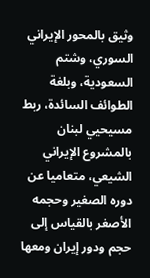وثيق بالمحور الإيراني السوري، وشتم السعودية، وبلغة الطوائف السائدة، ربط مسيحيي لبنان بالمشروع الإيراني الشيعي، متعاميا عن دوره الصغير وحجمه الأصغر بالقياس إلى حجم ودور إيران ومعها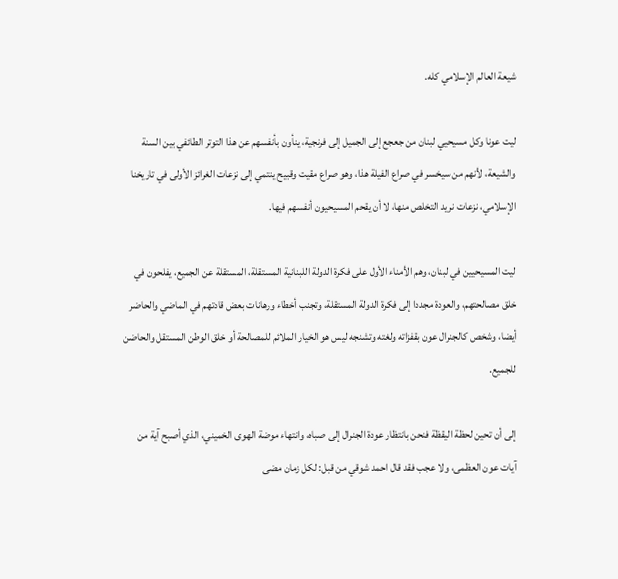شيعة العالم الإسلامي كله.

ليت عونا وكل مسيحيي لبنان من جعجع إلى الجميل إلى فرنجية، ينأون بأنفسهم عن هذا التوتر الطائفي بين السنة والشيعة، لأنهم من سيخسر في صراع الفيلة هذا، وهو صراع مقيت وقبيح ينتمي إلى نزعات الغرائز الأولى في تاريخنا الإسلامي، نزعات نريد التخلص منها، لا أن يقحم المسيحيون أنفسهم فيها.

ليت المسيحيين في لبنان، وهم الأمناء الأول على فكرة الدولة اللبنانية المستقلة، المستقلة عن الجميع، يفلحون في خلق مصالحتهم، والعودة مجددا إلى فكرة الدولة المستقلة، وتجنب أخطاء ورهانات بعض قادتهم في الماضي والحاضر أيضا، وشخص كالجنرال عون بقفزاته ولغته وتشنجه ليس هو الخيار الملائم للمصالحة أو خلق الوطن المستقل والحاضن للجميع.

إلى أن تحين لحظة اليقظة فنحن بانتظار عودة الجنرال إلى صباه، وانتهاء موضة الهوى الخميني، الذي أصبح آية من آيات عون العظمى، ولا عجب فقد قال احمد شوقي من قبل: لكل زمان مضى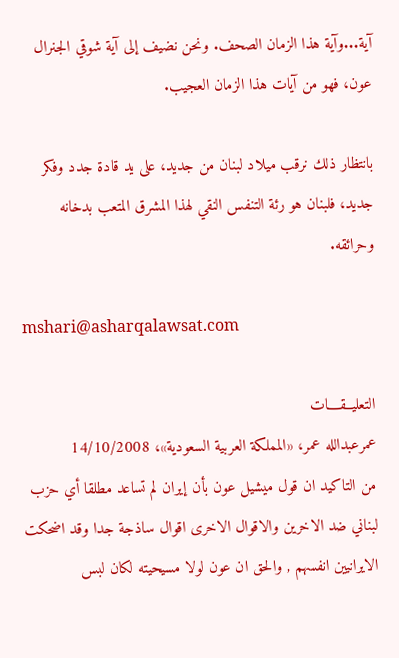آية...وآية هذا الزمان الصحف. ونحن نضيف إلى آية شوقي الجنرال عون، فهو من آيات هذا الزمان العجيب.

بانتظار ذلك نرقب ميلاد لبنان من جديد، على يد قادة جدد وفكر جديد، فلبنان هو رئة التنفس النقي لهذا المشرق المتعب بدخانه وحرائقه.

mshari@asharqalawsat.com

التعليــقــــات
عمرعبدالله عمر، «المملكة العربية السعودية»، 14/10/2008
من التاكيد ان قول ميشيل عون بأن إيران لم تساعد مطلقا أي حزب لبناني ضد الاخرين والاقوال الاخرى اقوال ساذجة جدا وقد اضحكت الايرانيين انفسهم , والحق ان عون لولا مسيحيته لكان لبس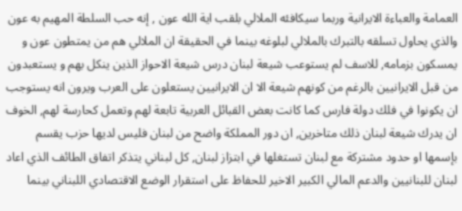العمامة والعباءة الايرانية وربما سيكافئه الملالي بلقب اية الله عون , إنه حب السلطة المهيم به عون والذي يحاول تسلقه بالتبرك بالملالي لبلوغه بينما في الحقيقة ان الملالي هم من يمتطون عون و يمسكون بزمامه, للاسف لم يستوعب شيعة لبنان درس شيعة الاحواز الذين ينكل بهم و يستعبدون من قبل الايرانيين بالرغم من كونهم شيعة الا ان الايرانيين يستعلون على العرب ويرون انه يستوجب ان يكونوا في فلك دولة فارس كما كانت بعض القبائل العربية تابعة لهم وتعمل كحارسة لهم, الخوف ان يدرك شيعة لبنان ذلك متاخرين, ان دور المملكة واضح من لبنان فليس لديها حزب يقسم بإسمها او حدود مشتركة مع لبنان تستغلها في ابتزاز لبنان, كل لبناني يتذكر اتفاق الطائف الذي اعاد لبنان للبنانيين والدعم المالي الكبير الاخير للحفاظ على استقرار الوضع الاقتصادي اللبناني بينما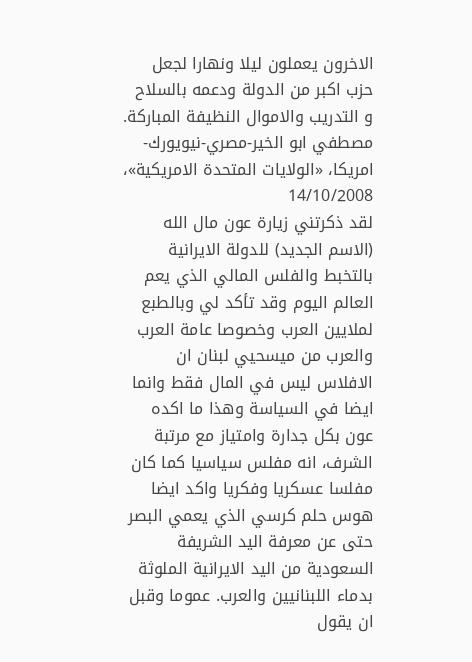الاخرون يعملون ليلا ونهارا لجعل حزب اكبر من الدولة ودعمه بالسلاح و التدريب والاموال النظيفة المباركة.
مصطفي ابو الخير-مصري-نيويورك-امريكا، «الولايات المتحدة الامريكية»، 14/10/2008
لقد ذكرتني زيارة عون مال الله (الاسم الجديد) للدولة الايرانية بالتخبط والفلس المالي الذي يعم العالم اليوم وقد تأكد لي وبالطبع لملايين العرب وخصوصا عامة العرب والعرب من ميسحيي لبنان ان الافلاس ليس في المال فقط وانما ايضا في السياسة وهذا ما اكده عون بكل جدارة وامتياز مع مرتبة الشرف، انه مفلس سياسيا كما كان مفلسا عسكريا وفكريا واكد ايضا هوس حلم كرسي الذي يعمي البصر حتى عن معرفة اليد الشريفة السعودية من اليد الايرانية الملوثة بدماء اللبنانيين والعرب. عموما وقبل ان يقول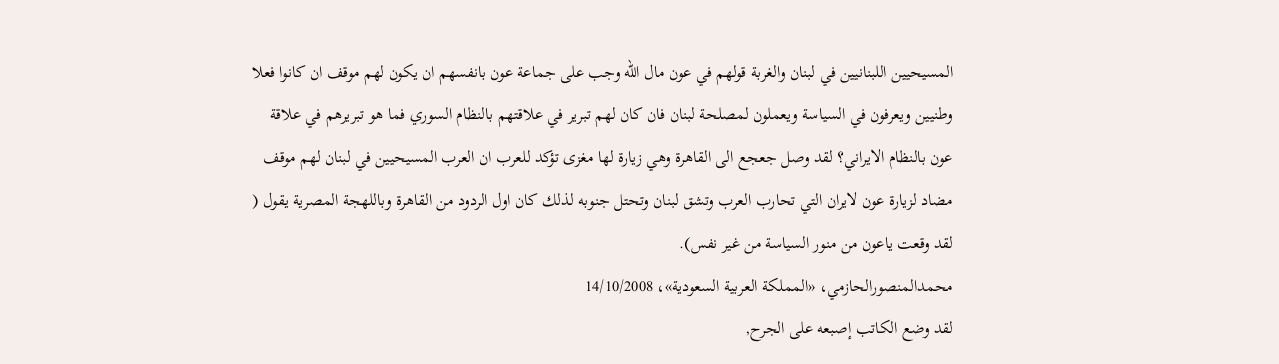المسيحيين اللبنانيين في لبنان والغربة قولهم في عون مال الله وجب على جماعة عون بانفسهم ان يكون لهم موقف ان كانوا فعلا وطنيين ويعرفون في السياسة ويعملون لمصلحة لبنان فان كان لهم تبرير في علاقتهم بالنظام السوري فما هو تبريرهم في علاقة عون بالنظام الايراني؟ لقد وصل جعجع الى القاهرة وهي زيارة لها مغزى تؤكد للعرب ان العرب المسيحيين في لبنان لهم موقف مضاد لزيارة عون لايران التي تحارب العرب وتشق لبنان وتحتل جنوبه لذلك كان اول الردود من القاهرة وباللهجة المصرية يقول ( لقد وقعت ياعون من منور السياسة من غير نفس).
محمدالمنصورالحازمي، «المملكة العربية السعودية»، 14/10/2008
لقد وضع الكاتب إصبعه على الجرح,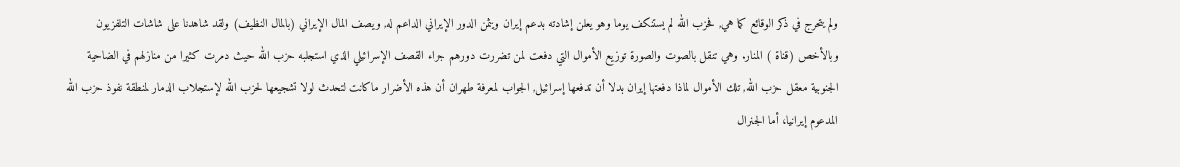ولم يتحرج في ذكر الوقائع كما هي, فحزب الله لم يستنكف يوما وهو يعلن إشادته بدعم إيران ويثمن الدور الإيراني الداعم له, ويصف المال الإيراني (بالمال النظيف) ولقد شاهدنا على شاشات التلفزيون وبالأخص (قناة ) المنار. وهي تنقل بالصوت والصورة توزيع الأموال التي دفعت لمن تضررت دورهم جراء القصف الإسرائيلي الذي استجلبه حزب الله حيث دمرت كثيرا من منازلهم في الضاحية الجنوبية معقل حزب الله, تلك الأموال لماذا دفعتها إيران بدلا أن تدفعها إسرائيل, الجواب لمعرفة طهران أن هذه الأضرار ماكانت لتحدث لولا تشجيعها لحزب الله لإستجلاب الدمار لمنطقة نفوذ حزب الله المدعوم إيرانيا، أما الجنرال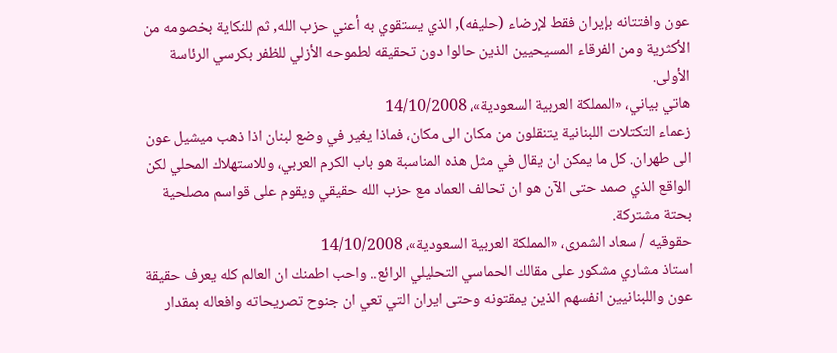عون وافتتانه بإيران فقط لإرضاء (حليفه), الذي يستقوي به أعني حزب الله, ثم للنكاية بخصومه من الأكثرية ومن الفرقاء المسيحيين الذين حالوا دون تحقيقه لطموحه الأزلي للظفر بكرسي الرئاسة الأولى.
هاتي بياني، «المملكة العربية السعودية»، 14/10/2008
زعماء التكتلات اللبنانية يتنقلون من مكان الى مكان، فماذا يغير في وضع لبنان اذا ذهب ميشيل عون الى طهران. كل ما يمكن ان يقال في مثل هذه المناسبة هو باب الكرم العربي، وللاستهلاك المحلي لكن الواقع الذي صمد حتى الآن هو ان تحالف العماد مع حزب الله حقيقي ويقوم على قواسم مصلحية بحتة مشتركة.
حقوقيه / سعاد الشمرى، «المملكة العربية السعودية»، 14/10/2008
استاذ مشاري مشكور على مقالك الحماسي التحليلي الرائع.. واحب اطمنك ان العالم كله يعرف حقيقة عون واللبنانيين انفسهم الذين يمقتونه وحتى ايران التي تعي ان جنوح تصريحاته وافعاله بمقدار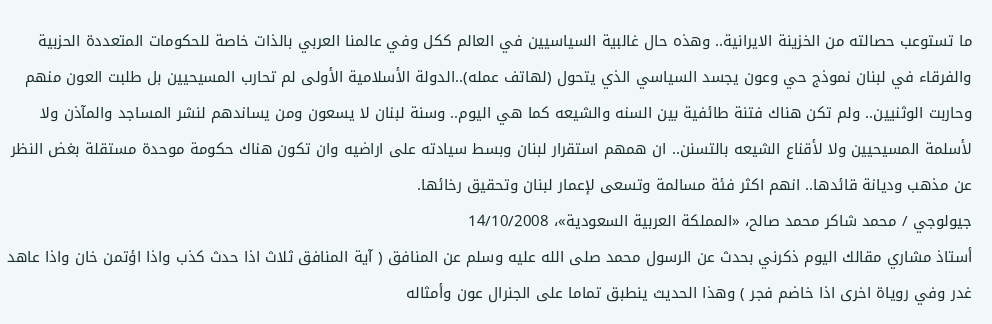ما تستوعب حصالته من الخزينة الايرانية.. وهذه حال غالبية السياسيين في العالم ككل وفي عالمنا العربي بالذات خاصة للحكومات المتعددة الحزبية والفرقاء في لبنان نموذج حي وعون يجسد السياسي الذي يتحول (لهاتف عمله)..الدولة الأسلامية الأولى لم تحارب المسيحيين بل طلبت العون منهم وحاربت الوثنيين.. ولم تكن هناك فتنة طائفية بين السنه والشيعه كما هي اليوم.. وسنة لبنان لا يسعون ومن يساندهم لنشر المساجد والمآذن ولا لأسلمة المسيحيين ولا لأقناع الشيعه بالتسنن.. ان همهم استقرار لبنان وبسط سيادته على اراضيه وان تكون هناك حكومة موحدة مستقلة بغض النظر عن مذهب وديانة قائدها.. انهم اكثر فئة مسالمة وتسعى لإعمار لبنان وتحقيق رخائها.
جيولوجي / محمد شاكر محمد صالح، «المملكة العربية السعودية»، 14/10/2008
أستاذ مشاري مقالك اليوم ذكرني بحدث عن الرسول محمد صلى الله عليه وسلم عن المنافق ( آية المنافق ثلاث اذا حدث كذب واذا اؤتمن خان واذا عاهد غدر وفي روياة اخرى اذا خاضم فجر ) وهذا الحديث ينطبق تماما على الجنرال عون وأمثاله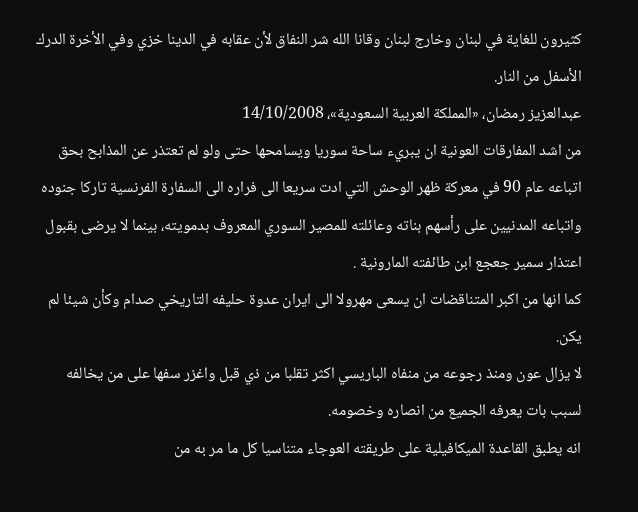كثيرون للغاية في لبنان وخارج لبنان وقانا الله شر النفاق لأن عقابه في الدينا خزي وفي الأخرة الدرك الأسفل من النار.
عبدالعزيز رمضان، «المملكة العربية السعودية»، 14/10/2008
من اشد المفارقات العونية ان يبريء ساحة سوريا ويسامحها حتى ولو لم تعتذر عن المذابح بحق اتباعه عام 90 في معركة ظهر الوحش التي ادت سريعا الى فراره الى السفارة الفرنسية تاركا جنوده واتباعه المدنيين على رأسهم بناته وعائلته للمصير السوري المعروف بدمويته، بينما لا يرضى بقبول اعتذار سمير جعجع ابن طائفته المارونية .
كما انها من اكبر المتناقضات ان يسعى مهرولا الى ايران عدوة حليفه التاريخي صدام وكأن شيئا لم يكن.
لا يزال عون ومنذ رجوعه من منفاه الباريسي اكثر تقلبا من ذي قبل واغزر سفها على من يخالفه لسبب بات يعرفه الجميع من انصاره وخصومه.
انه يطبق القاعدة الميكافيلية على طريقته العوجاء متناسيا كل ما مر به من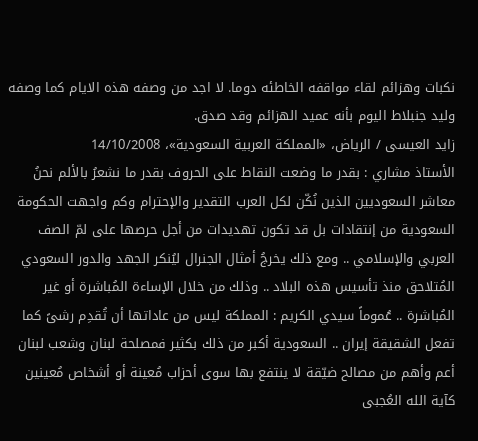نكبات وهزائم لقاء مواقفه الخاطئه دوما. لا اجد من وصفه هذه الايام كما وصفه وليد جنبلاط اليوم بأنه عميد الهزائم وقد صدق.
زايد العيسى / الرياض، «المملكة العربية السعودية»، 14/10/2008
الأستاذ مشاري : بقدر ما وضعت النقاط على الحروف بقدر ما نشعرُ بالألم نحنُ معاشر السعوديين الذين نُكّن لكل العرب التقدير والإحترام وكم واجهت الحكومة السعودية من إنتقادات بل قد تكون تهديدات من أجل حرصها على لمّ الصف العربي والإسلامي .. ومع ذلك يخرجُ أمثال الجنرال ليُنكر الجهد والدور السعودي المُتلاحق منذ تأسيس هذه البلاد .. وذلك من خلال الإساءة المُباشرة أو غير المُباشرة .. عُموماً سيدي الكريم : المملكة ليس من عاداتها أن تُقدِم رشىً كما تفعل الشقيقة إيران .. السعودية أكبر من ذلك بكثير فمصلحة لبنان وشعب لبنان أعم وأهم من مصالح ضيّقة لا ينتفع بها سوى أحزاب مُعينة أو أشخاص مُعينين كآية الله العُجبى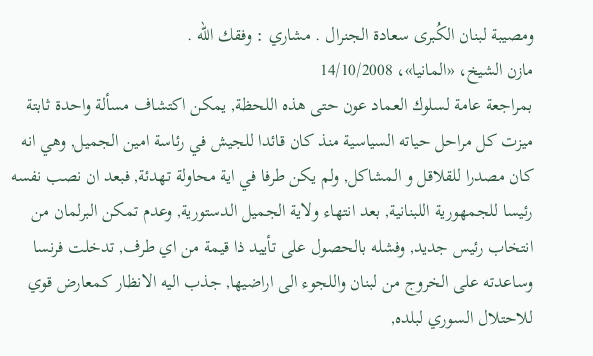ومصيبة لبنان الكُبرى سعادة الجنرال . مشاري : وفقك الله .
مازن الشيخ، «المانيا»، 14/10/2008
بمراجعة عامة لسلوك العماد عون حتى هذه اللحظة, يمكن اكتشاف مسألة واحدة ثابتة ميزت كل مراحل حياته السياسية منذ كان قائدا للجيش في رئاسة امين الجميل, وهي انه كان مصدرا للقلاقل و المشاكل, ولم يكن طرفا في اية محاولة تهدئة, فبعد ان نصب نفسه رئيسا للجمهورية اللبنانية, بعد انتهاء ولاية الجميل الدستورية, وعدم تمكن البرلمان من انتخاب رئيس جديد, وفشله بالحصول على تأييد ذا قيمة من اي طرف, تدخلت فرنسا وساعدته على الخروج من لبنان واللجوء الى اراضيها, جذب اليه الانظار كمعارض قوي للاحتلال السوري لبلده,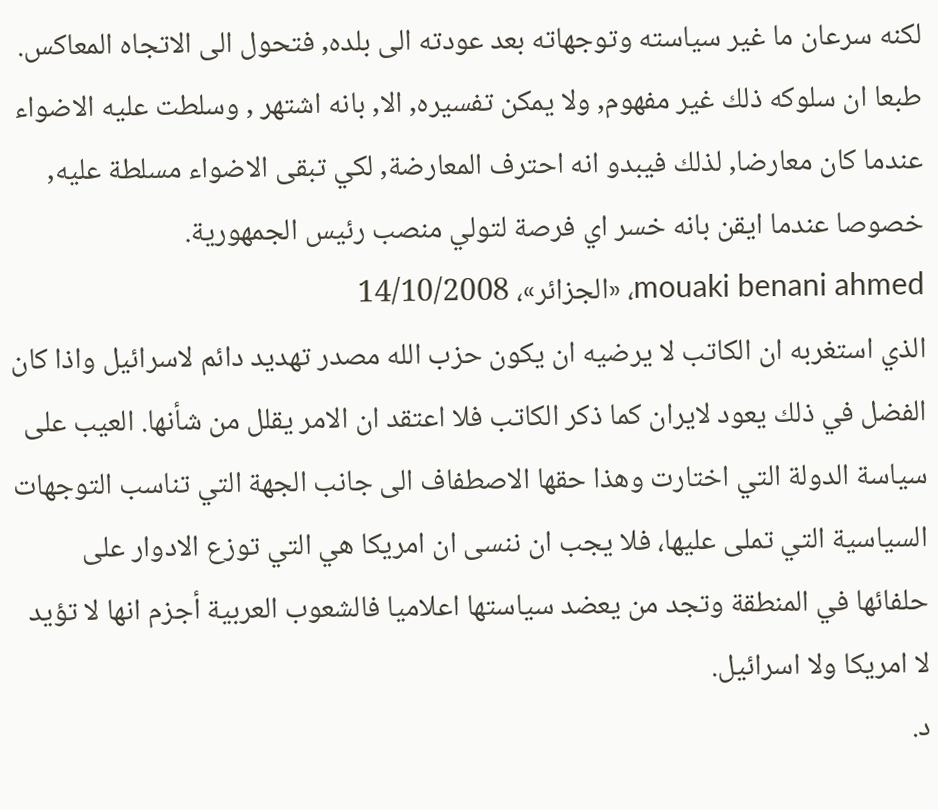لكنه سرعان ما غير سياسته وتوجهاته بعد عودته الى بلده, فتحول الى الاتجاه المعاكس. طبعا ان سلوكه ذلك غير مفهوم, ولا يمكن تفسيره, الا, بانه اشتهر , وسلطت عليه الاضواء عندما كان معارضا, لذلك فيبدو انه احترف المعارضة, لكي تبقى الاضواء مسلطة عليه, خصوصا عندما ايقن بانه خسر اي فرصة لتولي منصب رئيس الجمهورية.
mouaki benani ahmed، «الجزائر»، 14/10/2008
الذي استغربه ان الكاتب لا يرضيه ان يكون حزب الله مصدر تهديد دائم لاسرائيل واذا كان الفضل في ذلك يعود لايران كما ذكر الكاتب فلا اعتقد ان الامر يقلل من شأنها. العيب على سياسة الدولة التي اختارت وهذا حقها الاصطفاف الى جانب الجهة التي تناسب التوجهات السياسية التي تملى عليها، فلا يجب ان ننسى ان امريكا هي التي توزع الادوار على حلفائها في المنطقة وتجد من يعضد سياستها اعلاميا فالشعوب العربية أجزم انها لا تؤيد لا امريكا ولا اسرائيل.
د.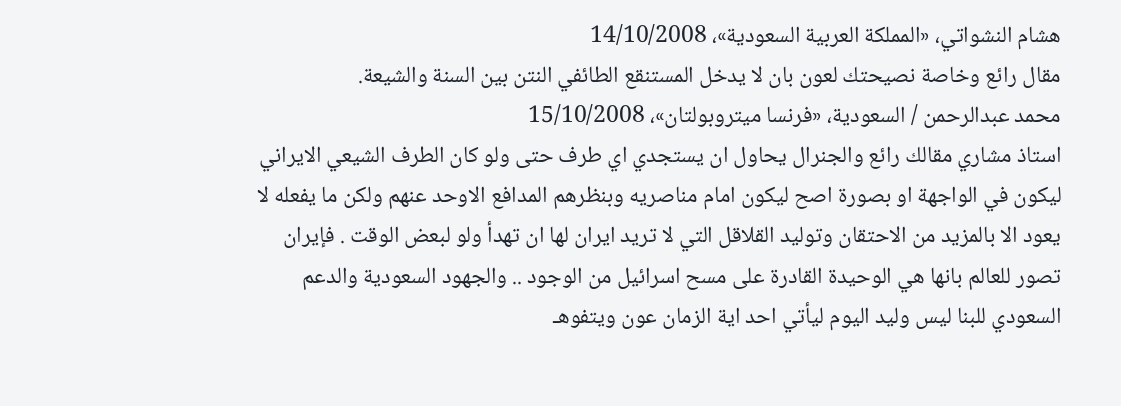هشام النشواتي، «المملكة العربية السعودية»، 14/10/2008
مقال رائع وخاصة نصيحتك لعون بان لا يدخل المستنقع الطائفي النتن بين السنة والشيعة.
محمد عبدالرحمن / السعودية، «فرنسا ميتروبولتان»، 15/10/2008
استاذ مشاري مقالك رائع والجنرال يحاول ان يستجدي اي طرف حتى ولو كان الطرف الشيعي الايراني ليكون في الواجهة او بصورة اصح ليكون امام مناصريه وبنظرهم المدافع الاوحد عنهم ولكن ما يفعله لا يعود الا بالمزيد من الاحتقان وتوليد القلاقل التي لا تريد ايران لها ان تهدأ ولو لبعض الوقت . فإيران تصور للعالم بانها هي الوحيدة القادرة على مسح اسرائيل من الوجود .. والجهود السعودية والدعم السعودي للبنا ليس وليد اليوم ليأتي احد اية الزمان عون ويتفوهـ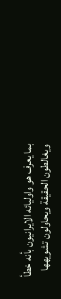بما يعرف هو واوليائه الايرانيون بأنه خطأ ويغالطون الحقيقة ويحاولون تشويهها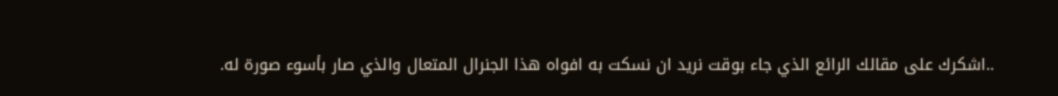..اشكرك على مقالك الرائع الذي جاء بوقت نريد ان نسكت به افواه هذا الجنرال المتعال والذي صار بأسوء صورة له.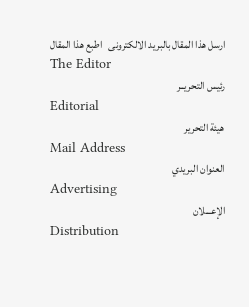ارسل هذا المقال بالبريد الالكترونى   اطبع هذا المقال
The Editor
رئيس التحريــر
Editorial
هيئة التحرير
Mail Address
العنوان البريدي
Advertising
الإعـــلان
Distribution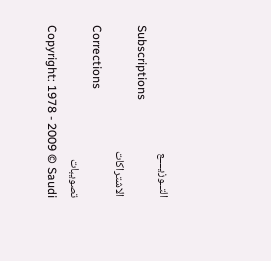التــوزيــــع
Subscriptions
الاشتراكات
Corrections
تصويبات
Copyright: 1978 - 2009 © Saudi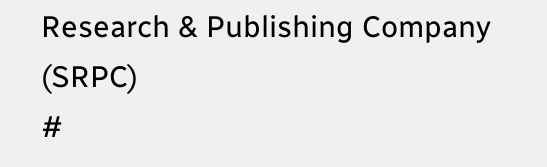Research & Publishing Company (SRPC)
#